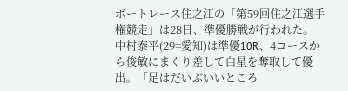ボートレース住之江の「第59回住之江選手権競走」は28日、準優勝戦が行われた。
中村泰平(29=愛知)は準優10R、4コースから俊敏にまくり差して白星を奪取して優出。「足はだいぶいいところ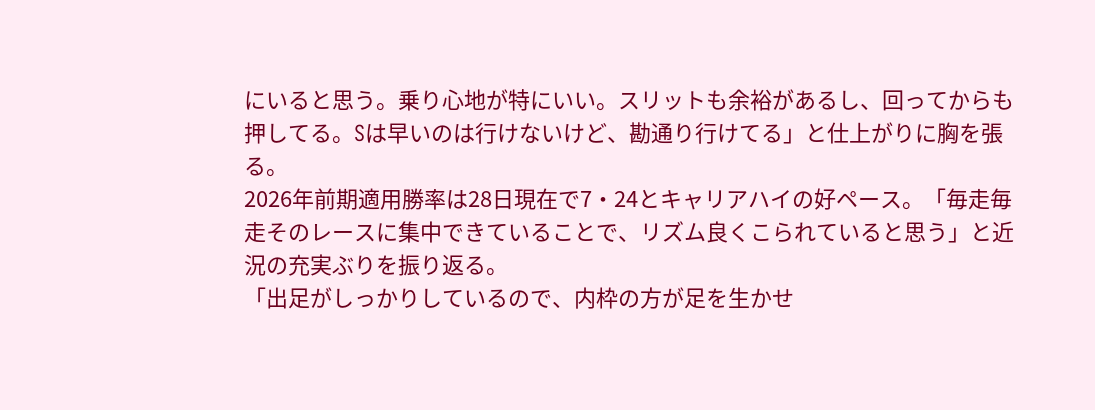にいると思う。乗り心地が特にいい。スリットも余裕があるし、回ってからも押してる。Sは早いのは行けないけど、勘通り行けてる」と仕上がりに胸を張る。
2026年前期適用勝率は28日現在で7・24とキャリアハイの好ペース。「毎走毎走そのレースに集中できていることで、リズム良くこられていると思う」と近況の充実ぶりを振り返る。
「出足がしっかりしているので、内枠の方が足を生かせ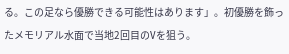る。この足なら優勝できる可能性はあります」。初優勝を飾ったメモリアル水面で当地2回目のVを狙う。